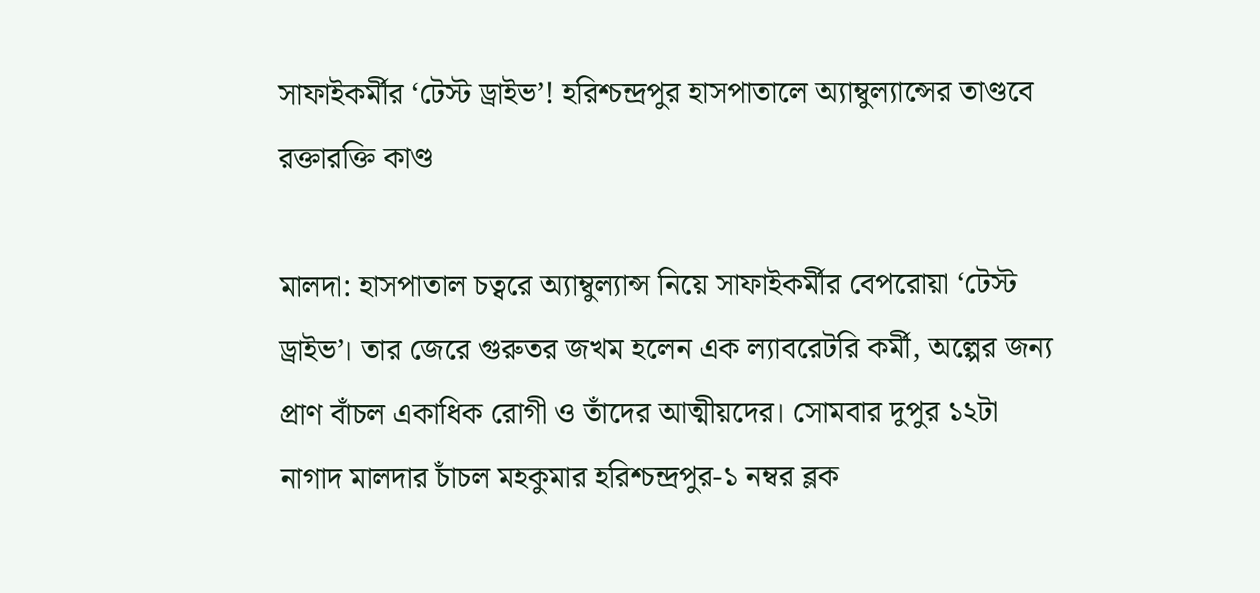সাফাইকর্মীর ‘টেস্ট ড্রাইভ’! হরিশ্চন্দ্রপুর হাসপাতালে অ্যাম্বুল্যান্সের তাণ্ডবে রক্তারক্তি কাণ্ড

মালদা: হাসপাতাল চত্বরে অ্যাম্বুল্যান্স নিয়ে সাফাইকর্মীর বেপরোয়া ‘টেস্ট ড্রাইভ’। তার জেরে গুরুতর জখম হলেন এক ল্যাবরেটরি কর্মী, অল্পের জন্য প্রাণ বাঁচল একাধিক রোগী ও তাঁদের আত্মীয়দের। সোমবার দুপুর ১২টা নাগাদ মালদার চাঁচল মহকুমার হরিশ্চন্দ্রপুর-১ নম্বর ব্লক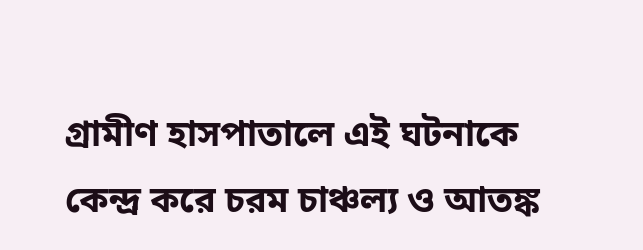গ্রামীণ হাসপাতালে এই ঘটনাকে কেন্দ্র করে চরম চাঞ্চল্য ও আতঙ্ক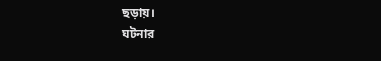ছড়ায়।
ঘটনার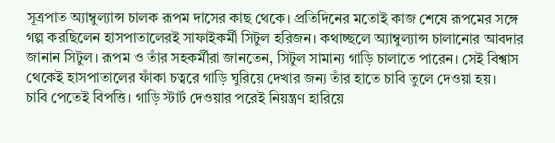সূত্রপাত অ্যাম্বুল্যান্স চালক রূপম দাসের কাছ থেকে। প্রতিদিনের মতোই কাজ শেষে রূপমের সঙ্গে গল্প করছিলেন হাসপাতালেরই সাফাইকর্মী সিটুল হরিজন। কথাচ্ছলে অ্যাম্বুল্যান্স চালানোর আবদার জানান সিটুল। রূপম ও তাঁর সহকর্মীরা জানতেন, সিটুল সামান্য গাড়ি চালাতে পারেন। সেই বিশ্বাস থেকেই হাসপাতালের ফাঁকা চত্বরে গাড়ি ঘুরিয়ে দেখার জন্য তাঁর হাতে চাবি তুলে দেওয়া হয়।
চাবি পেতেই বিপত্তি। গাড়ি স্টার্ট দেওয়ার পরেই নিয়ন্ত্রণ হারিয়ে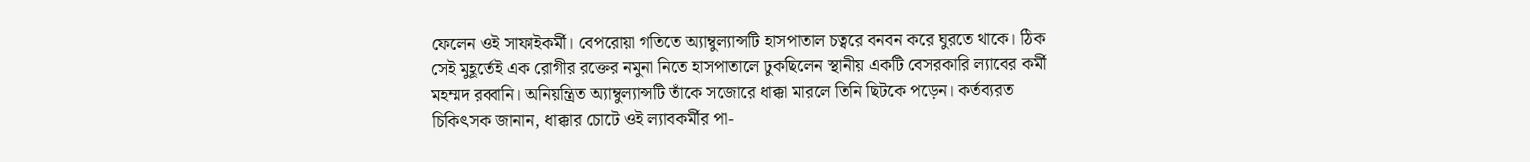ফেলেন ওই সাফাইকর্মী। বেপরোয়া গতিতে অ্যাম্বুল্যান্সটি হাসপাতাল চত্বরে বনবন করে ঘুরতে থাকে। ঠিক সেই মুহূর্তেই এক রোগীর রক্তের নমুনা নিতে হাসপাতালে ঢুকছিলেন স্থানীয় একটি বেসরকারি ল্যাবের কর্মী মহম্মদ রব্বানি। অনিয়ন্ত্রিত অ্যাম্বুল্যান্সটি তাঁকে সজোরে ধাক্কা মারলে তিনি ছিটকে পড়েন। কর্তব্যরত চিকিৎসক জানান, ধাক্কার চোটে ওই ল্যাবকর্মীর পা-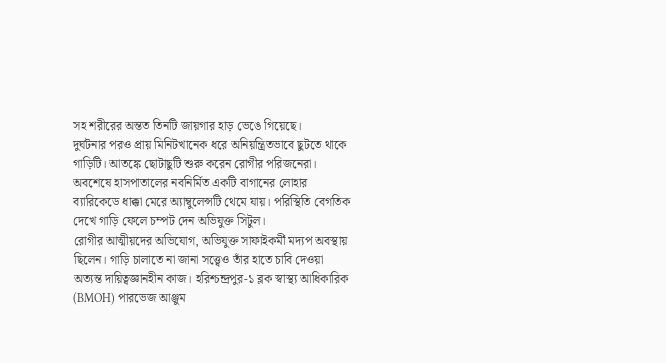সহ শরীরের অন্তত তিনটি জায়গার হাড় ভেঙে গিয়েছে।
দুর্ঘটনার পরও প্রায় মিনিটখানেক ধরে অনিয়ন্ত্রিতভাবে ছুটতে থাকে গাড়িটি। আতঙ্কে ছোটাছুটি শুরু করেন রোগীর পরিজনেরা। অবশেষে হাসপাতালের নবনির্মিত একটি বাগানের লোহার ব্যারিকেডে ধাক্কা মেরে অ্যাম্বুলেন্সটি থেমে যায়। পরিস্থিতি বেগতিক দেখে গাড়ি ফেলে চম্পট দেন অভিযুক্ত সিটুল।
রোগীর আত্মীয়দের অভিযোগ, অভিযুক্ত সাফাইকর্মী মদ্যপ অবস্থায় ছিলেন। গাড়ি চালাতে না জানা সত্ত্বেও তাঁর হাতে চাবি দেওয়া অত্যন্ত দায়িত্বজ্ঞানহীন কাজ। হরিশ্চন্দ্রপুর-১ ব্লক স্বাস্থ্য আধিকারিক (BMOH) পারভেজ আঞ্জুম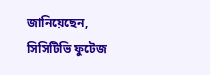জানিয়েছেন, সিসিটিভি ফুটেজ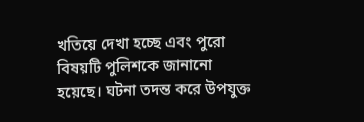খতিয়ে দেখা হচ্ছে এবং পুরো বিষয়টি পুলিশকে জানানো হয়েছে। ঘটনা তদন্ত করে উপযুক্ত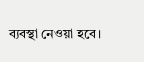ব্যবস্থা নেওয়া হবে।